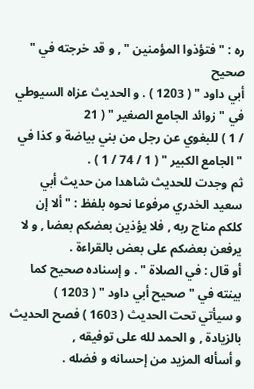ره : " فتؤذوا المؤمنين " , و قد خرجته في " صحيح
أبي داود " ( 1203 ) . و الحديث عزاه السيوطي في " زوائد الجامع الصغير " ( 21
/ 1 ) للبغوي عن رجل من بني بياضة و كذا في " الجامع الكبير " ( 1 / 74 / 1 ) .
ثم وجدت للحديث شاهدا من حديث أبي سعيد الخدري مرفوعا نحوه بلفظ : " ألا إن
كلكم مناج ربه , فلا يؤذين بعضكم بعضا , و لا يرفعن بعضكم على بعض بالقراءة .
أو قال : في الصلاة " . و إسناده صحيح كما بينته في " صحيح أبي داود " ( 1203 )
و سيأتي تحت الحديث ( 1603 ) فصح الحديث بالزيادة , و الحمد لله على توفيقه ,
و أسأله المزيد من إحسانه و فضله .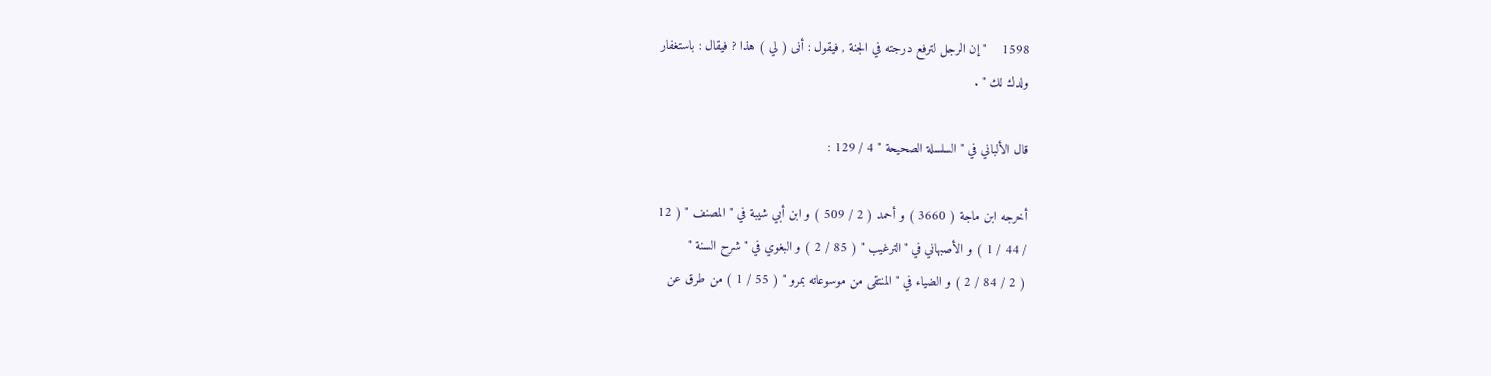1598    " إن الرجل لترفع درجته في الجنة , فيقول : أنى ( لي ) هذا ? فيقال : باستغفار
ولدك لك " .

قال الألباني في " السلسلة الصحيحة " 4 / 129 :

أخرجه ابن ماجة ( 3660 ) و أحمد ( 2 / 509 ) و ابن أبي شيبة في " المصنف " ( 12
/ 44 / 1 ) و الأصبهاني في "الترغيب " ( 85 / 2 ) و البغوي في " شرح السنة "
( 2 / 84 / 2 ) و الضياء في " المنتقى من موسوعاته بمرو " ( 55 / 1 ) من طرق عن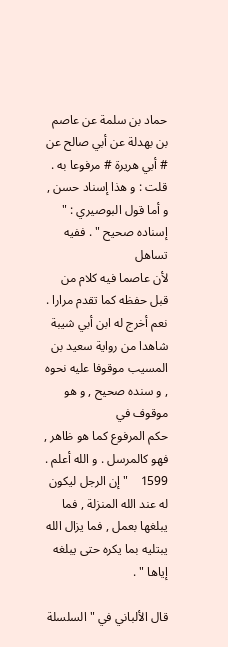حماد بن سلمة عن عاصم بن بهدلة عن أبي صالح عن # أبي هريرة # مرفوعا به .
قلت : و هذا إسناد حسن , و أما قول البوصيري : " إسناده صحيح " . ففيه تساهل
لأن عاصما فيه كلام من قبل حفظه كما تقدم مرارا . نعم أخرج له ابن أبي شيبة
شاهدا من رواية سعيد بن المسيب موقوفا عليه نحوه , و سنده صحيح , و هو موقوف في
حكم المرفوع كما هو ظاهر , فهو كالمرسل . و الله أعلم .
1599    " إن الرجل ليكون له عند الله المنزلة , فما يبلغها بعمل , فما يزال الله
يبتليه بما يكره حتى يبلغه إياها " .

قال الألباني في " السلسلة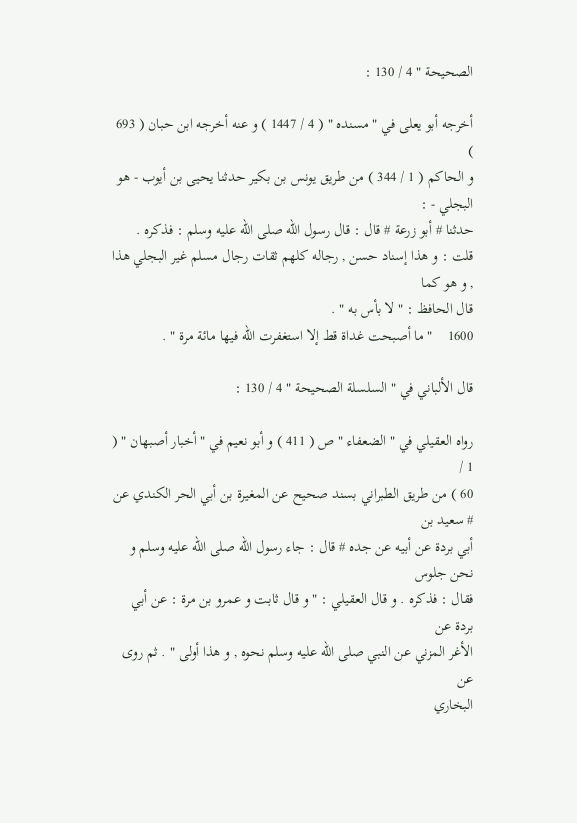الصحيحة " 4 / 130 :

أخرجه أبو يعلى في " مسنده " ( 4 / 1447 ) و عنه أخرجه ابن حبان ( 693 )
و الحاكم ( 1 / 344 ) من طريق يونس بن بكير حدثنا يحيى بن أيوب - هو البجلي - :
حدثنا # أبو زرعة # قال : قال رسول الله صلى الله عليه وسلم : فذكره .
قلت : و هذا إسناد حسن , رجاله كلهم ثقات رجال مسلم غير البجلي هذا , و هو كما
قال الحافظ : " لا بأس به " .
1600    " ما أصبحت غداة قط إلا استغفرت الله فيها مائة مرة " .

قال الألباني في " السلسلة الصحيحة " 4 / 130 :

رواه العقيلي في " الضعفاء " ص ( 411 ) و أبو نعيم في " أخبار أصبهان " ( 1 /
60 ) من طريق الطبراني بسند صحيح عن المغيرة بن أبي الحر الكندي عن # سعيد بن
أبي بردة عن أبيه عن جده # قال : جاء رسول الله صلى الله عليه وسلم و نحن جلوس
فقال : فذكره . و قال العقيلي : " و قال ثابت و عمرو بن مرة : عن أبي بردة عن
الأغر المزني عن النبي صلى الله عليه وسلم نحوه , و هذا أولى " . ثم روى عن
البخاري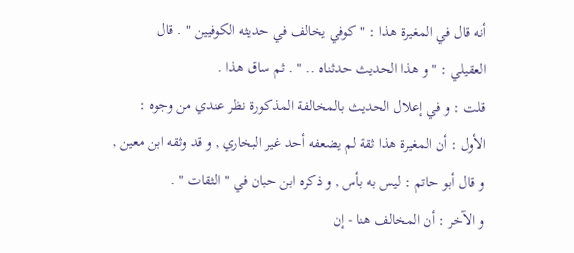أنه قال في المغيرة هذا : " كوفي يخالف في حديثه الكوفيين " . قال
العقيلي : " و هذا الحديث حدثناه .. " . ثم ساق هذا .
قلت : و في إعلال الحديث بالمخالفة المذكورة نظر عندي من وجوه :
الأول : أن المغيرة هذا ثقة لم يضعفه أحد غير البخاري , و قد وثقه ابن معين ,
و قال أبو حاتم : ليس به بأس , و ذكره ابن حبان في " الثقات " .
و الآخر : أن المخالف هنا - إن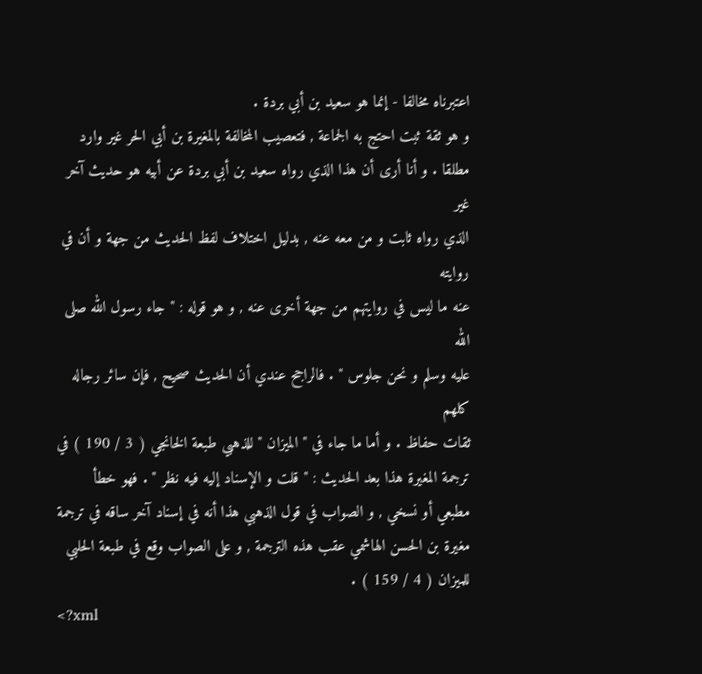اعتبرناه مخالفا - إنما هو سعيد بن أبي بردة .
و هو ثقة ثبت احتج به الجماعة , فتعصيب المخالفة بالمغيرة بن أبي الحر غير وارد
مطلقا . و أنا أرى أن هذا الذي رواه سعيد بن أبي بردة عن أبيه هو حديث آخر غير
الذي رواه ثابت و من معه عنه , بدليل اختلاف لفظ الحديث من جهة و أن في روايته
عنه ما ليس في روايتهم من جهة أخرى عنه , و هو قوله : " جاء رسول الله صلى الله
عليه وسلم و نحن جلوس " . فالراجح عندي أن الحديث صحيح , فإن سائر رجاله كلهم
ثقات حفاظ . و أما ما جاء في " الميزان " للذهبي طبعة الخانجي ( 3 / 190 ) في
ترجمة المغيرة هذا بعد الحديث : " قلت و الإسناد إليه فيه نظر " . فهو خطأ
مطبعي أو نسخي , و الصواب في قول الذهبي هذا أنه في إسناد آخر ساقه في ترجمة
مغيرة بن الحسن الهاشمي عقب هذه الترجمة , و على الصواب وقع في طبعة الحلبي
للميزان ( 4 / 159 ) .
<?xml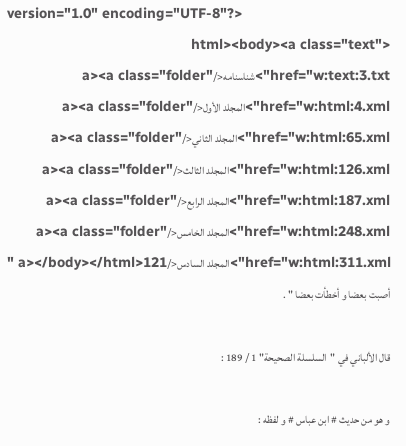version="1.0" encoding="UTF-8"?>
<html><body><a class="text" href="w:text:3.txt">شناسنامه</a><a class="folder" href="w:html:4.xml">المجلد الأول</a><a class="folder" href="w:html:65.xml">المجلد الثاني</a><a class="folder" href="w:html:126.xml">المجلد الثالث</a><a class="folder" href="w:html:187.xml">المجلد الرابع</a><a class="folder" href="w:html:248.xml">المجلد الخامس</a><a class="folder" href="w:html:311.xml">المجلد السادس</a></body></html>121 " أصبت بعضا و أخطأت بعضا " .

قال الألباني في "السلسلة الصحيحة" 1 / 189 :

و هو من حديث # ابن عباس # و لفظه :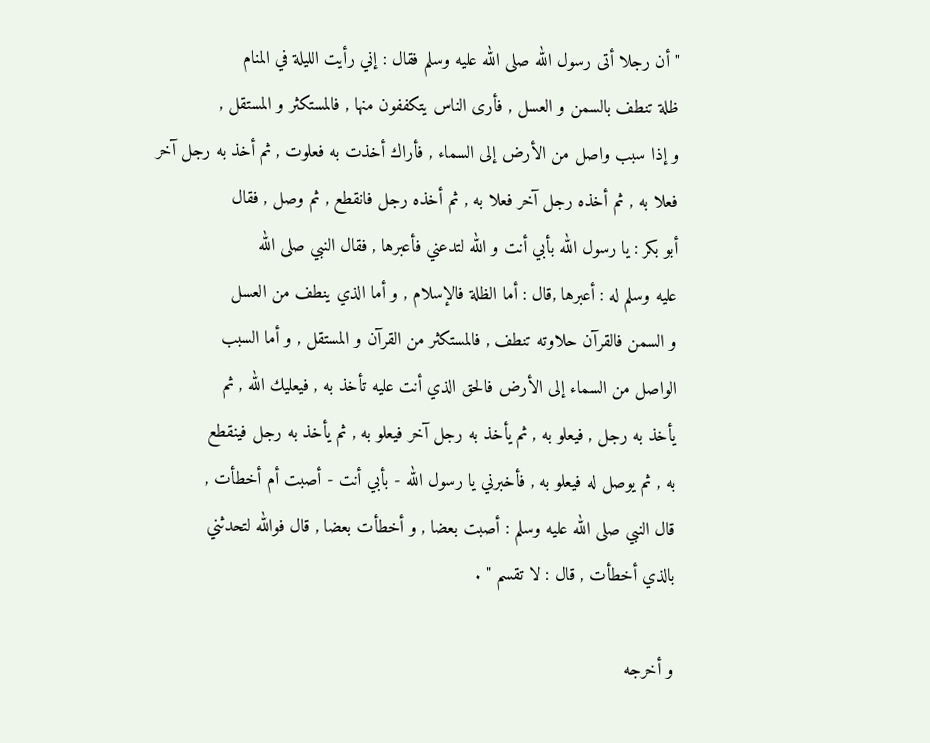" أن رجلا أتى رسول الله صلى الله عليه وسلم فقال : إني رأيت الليلة في المنام
ظلة تنطف بالسمن و العسل , فأرى الناس يتكففون منها , فالمستكثر و المستقل ,
و إذا سبب واصل من الأرض إلى السماء , فأراك أخذت به فعلوت , ثم أخذ به رجل آخر
فعلا به , ثم أخذه رجل آخر فعلا به , ثم أخذه رجل فانقطع , ثم وصل , فقال
أبو بكر : يا رسول الله بأبي أنت و الله لتدعني فأعبرها , فقال النبي صلى الله
عليه وسلم له : أعبرها ,قال : أما الظلة فالإسلام , و أما الذي ينطف من العسل
و السمن فالقرآن حلاوته تنطف , فالمستكثر من القرآن و المستقل , و أما السبب
الواصل من السماء إلى الأرض فالحق الذي أنت عليه تأخذ به , فيعليك الله , ثم
يأخذ به رجل , فيعلو به , ثم يأخذ به رجل آخر فيعلو به , ثم يأخذ به رجل فينقطع
به , ثم يوصل له فيعلو به , فأخبرني يا رسول الله - بأبي أنت - أصبت أم أخطأت ,
قال النبي صلى الله عليه وسلم : أصبت بعضا , و أخطأت بعضا , قال فوالله لتحدثني
بالذي أخطأت , قال : لا تقسم " .

و أخرجه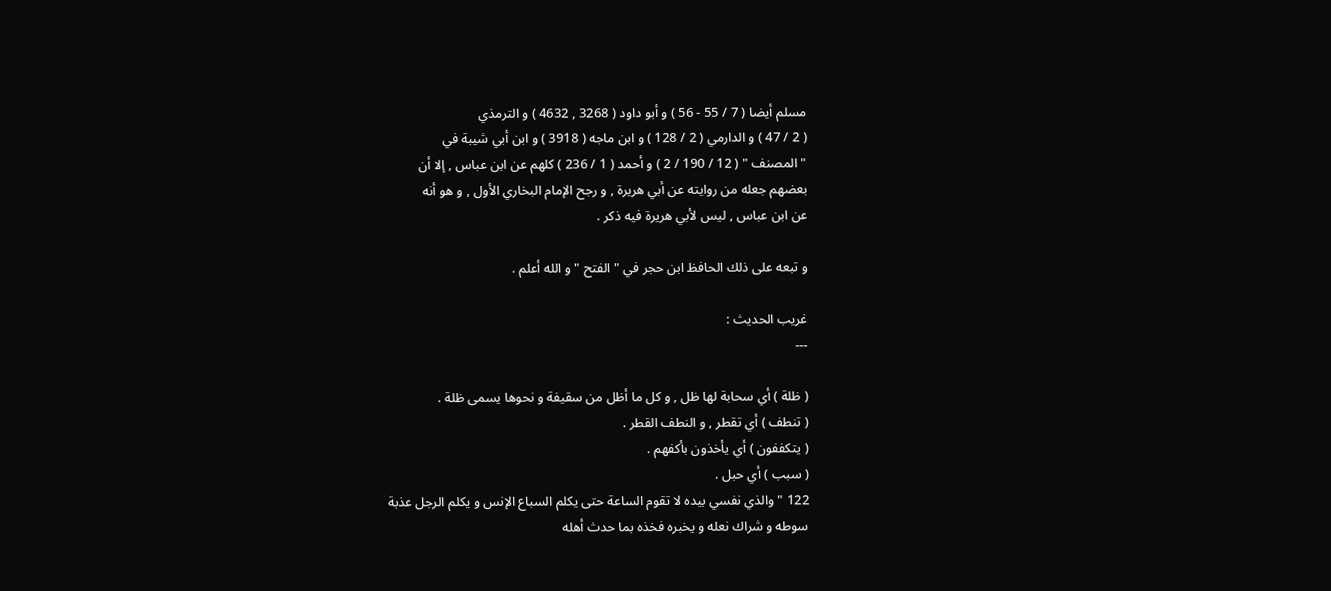مسلم أيضا ( 7 / 55 - 56 ) و أبو داود ( 3268 , 4632 ) و الترمذي
( 2 / 47 ) و الدارمي ( 2 / 128 ) و ابن ماجه ( 3918 ) و ابن أبي شيبة في
" المصنف " ( 12 / 190 / 2 ) و أحمد ( 1 / 236 ) كلهم عن ابن عباس , إلا أن
بعضهم جعله من روايته عن أبي هريرة , و رجح الإمام البخاري الأول , و هو أنه
عن ابن عباس , ليس لأبي هريرة فيه ذكر .

و تبعه على ذلك الحافظ ابن حجر في " الفتح " و الله أعلم .

غريب الحديث :
---

( ظلة ) أي سحابة لها ظل , و كل ما أظل من سقيفة و نحوها يسمى ظلة .
( تنطف ) أي تقطر , و النطف القطر .
( يتكففون ) أي يأخذون بأكفهم .
( سبب ) أي حبل .
122 " والذي نفسي بيده لا تقوم الساعة حتى يكلم السباع الإنس و يكلم الرجل عذبة
سوطه و شراك نعله و يخبره فخذه بما حدث أهله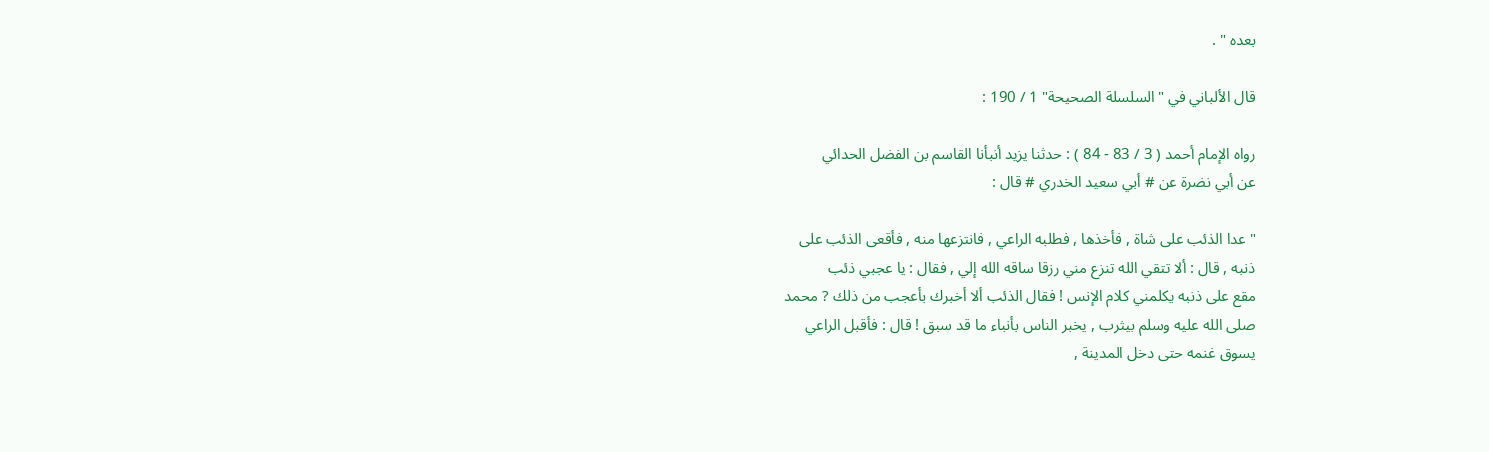بعده " .

قال الألباني في "السلسلة الصحيحة" 1 / 190 :

رواه الإمام أحمد ( 3 / 83 - 84 ) : حدثنا يزيد أنبأنا القاسم بن الفضل الحدائي
عن أبي نضرة عن # أبي سعيد الخدري # قال :

" عدا الذئب على شاة , فأخذها , فطلبه الراعي , فانتزعها منه , فأقعى الذئب على
ذنبه , قال : ألا تتقي الله تنزع مني رزقا ساقه الله إلي , فقال : يا عجبي ذئب
مقع على ذنبه يكلمني كلام الإنس ! فقال الذئب ألا أخبرك بأعجب من ذلك ? محمد
صلى الله عليه وسلم بيثرب , يخبر الناس بأنباء ما قد سبق ! قال : فأقبل الراعي
يسوق غنمه حتى دخل المدينة ,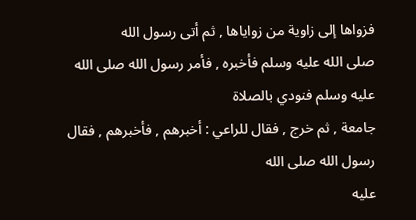فزواها إلى زاوية من زواياها , ثم أتى رسول الله
صلى الله عليه وسلم فأخبره , فأمر رسول الله صلى الله عليه وسلم فنودي بالصلاة
جامعة , ثم خرج , فقال للراعي : أخبرهم , فأخبرهم , فقال رسول الله صلى الله
عليه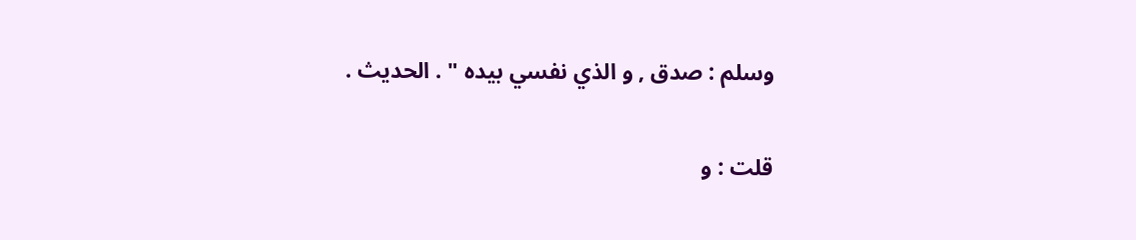وسلم : صدق , و الذي نفسي بيده " . الحديث .

قلت : و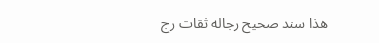هذا سند صحيح رجاله ثقات رج